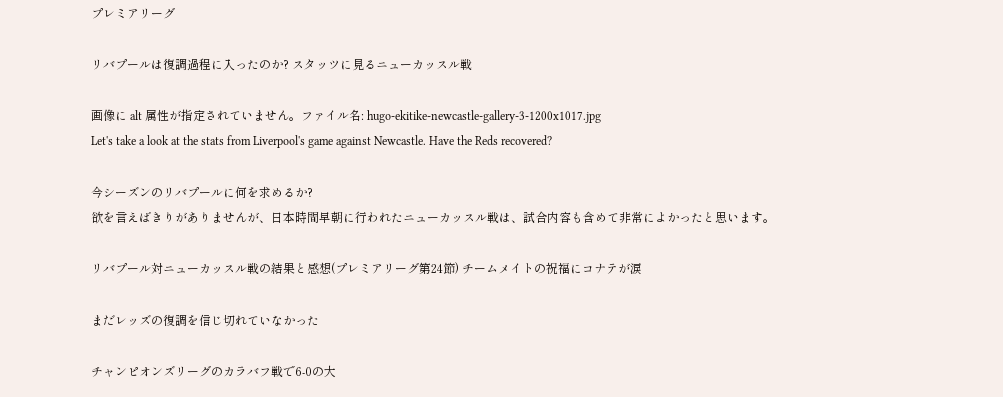プレミアリーグ

リバプールは復調過程に入ったのか? スタッツに見るニューカッスル戦

画像に alt 属性が指定されていません。ファイル名: hugo-ekitike-newcastle-gallery-3-1200x1017.jpg
Let's take a look at the stats from Liverpool's game against Newcastle. Have the Reds recovered?

今シーズンのリバプールに何を求めるか?
欲を言えばきりがありませんが、日本時間早朝に行われたニューカッスル戦は、試合内容も含めて非常によかったと思います。

リバプール対ニューカッスル戦の結果と感想(プレミアリーグ第24節) チームメイトの祝福にコナテが涙

まだレッズの復調を信じ切れていなかった

チャンピオンズリーグのカラバフ戦で6-0の大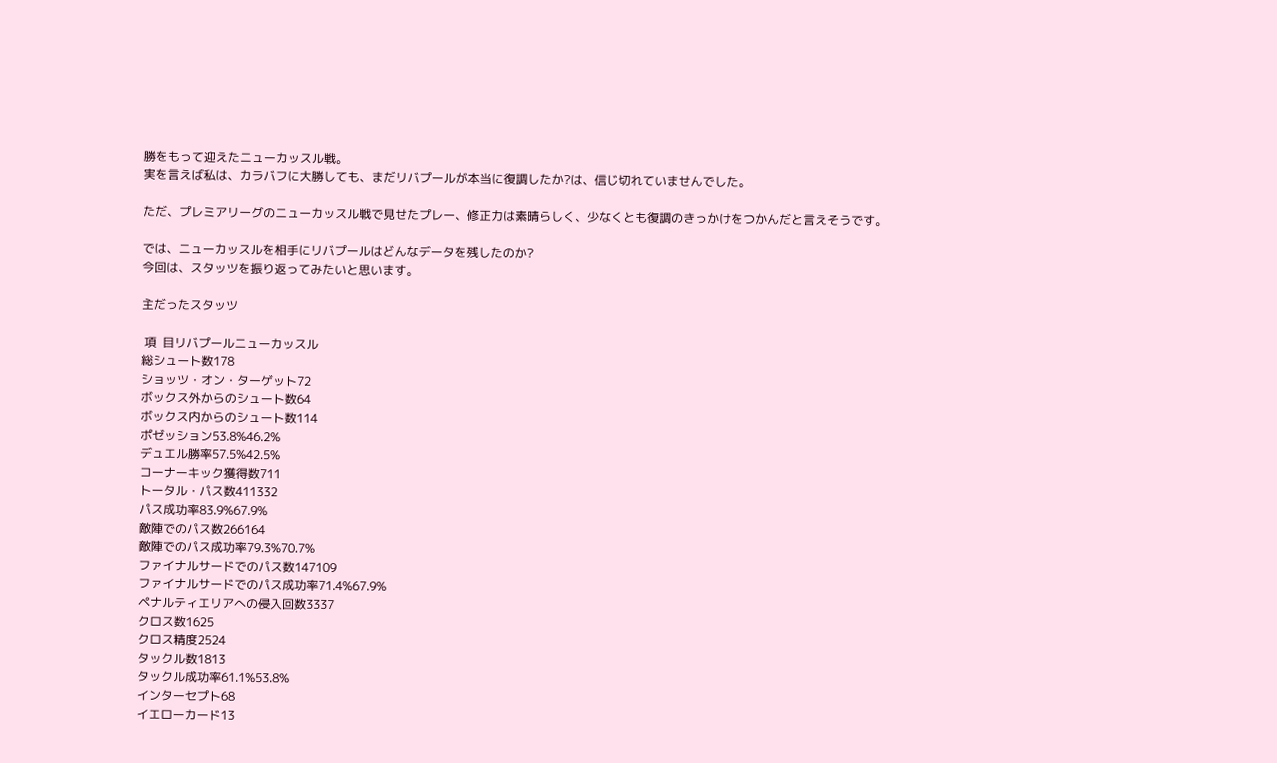勝をもって迎えたニューカッスル戦。
実を言えば私は、カラバフに大勝しても、まだリバプールが本当に復調したか?は、信じ切れていませんでした。

ただ、プレミアリーグのニューカッスル戦で見せたプレー、修正力は素晴らしく、少なくとも復調のきっかけをつかんだと言えそうです。

では、ニューカッスルを相手にリバプールはどんなデータを残したのか?
今回は、スタッツを振り返ってみたいと思います。

主だったスタッツ

 項  目リバプールニューカッスル
総シュート数178
ショッツ・オン・ターゲット72
ボックス外からのシュート数64
ボックス内からのシュート数114
ポゼッション53.8%46.2%
デュエル勝率57.5%42.5%
コーナーキック獲得数711
トータル・パス数411332
パス成功率83.9%67.9%
敵陣でのパス数266164
敵陣でのパス成功率79.3%70.7%
ファイナルサードでのパス数147109
ファイナルサードでのパス成功率71.4%67.9%
ペナルティエリアへの侵入回数3337
クロス数1625
クロス精度2524
タックル数1813
タックル成功率61.1%53.8%
インターセプト68
イエローカード13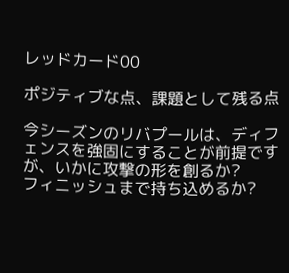レッドカード00

ポジティブな点、課題として残る点

今シーズンのリバプールは、ディフェンスを強固にすることが前提ですが、いかに攻撃の形を創るか?
フィニッシュまで持ち込めるか?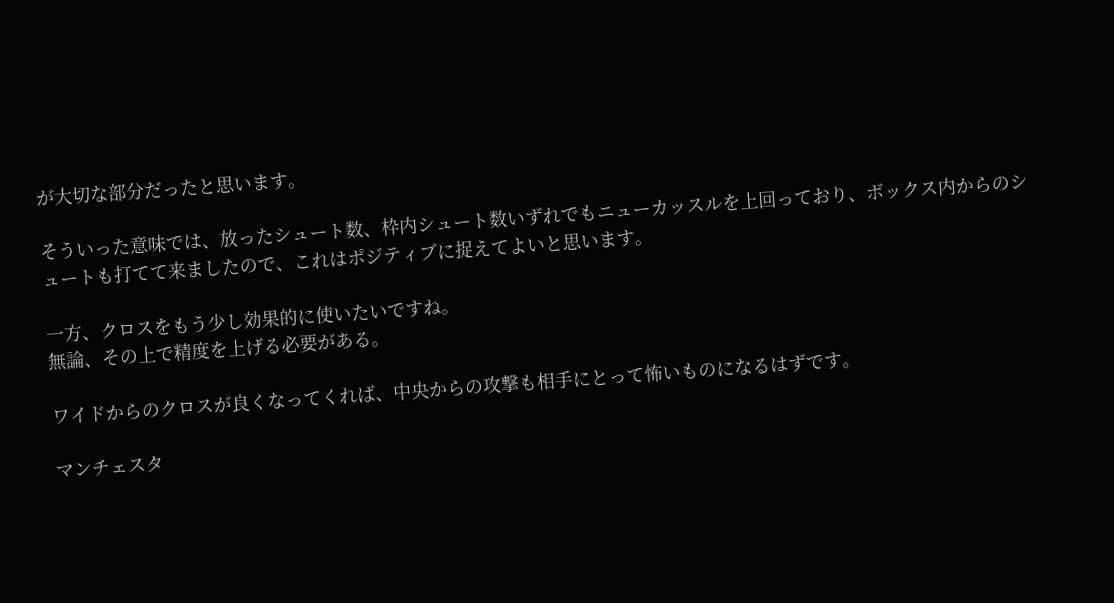が大切な部分だったと思います。

そういった意味では、放ったシュート数、枠内シュート数いずれでもニューカッスルを上回っており、ボックス内からのシュートも打てて来ましたので、これはポジティブに捉えてよいと思います。

一方、クロスをもう少し効果的に使いたいですね。
無論、その上で精度を上げる必要がある。

ワイドからのクロスが良くなってくれば、中央からの攻撃も相手にとって怖いものになるはずです。

マンチェスタ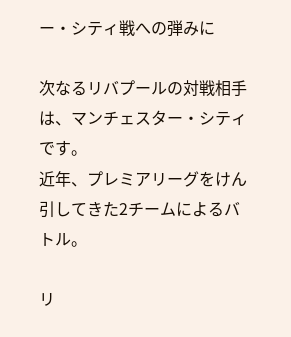ー・シティ戦への弾みに

次なるリバプールの対戦相手は、マンチェスター・シティです。
近年、プレミアリーグをけん引してきた2チームによるバトル。

リ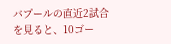バプールの直近2試合を見ると、10ゴー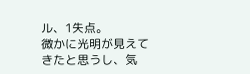ル、1失点。
微かに光明が見えてきたと思うし、気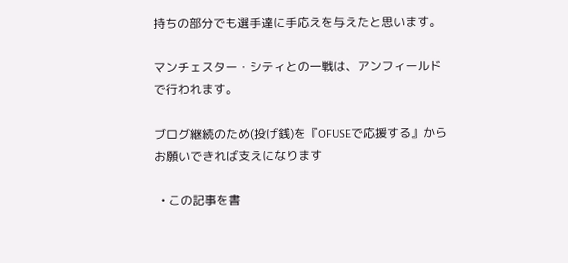持ちの部分でも選手達に手応えを与えたと思います。

マンチェスター・シティとの一戦は、アンフィールドで行われます。

ブログ継続のため(投げ銭)を『OFUSEで応援する』からお願いできれば支えになります

  • この記事を書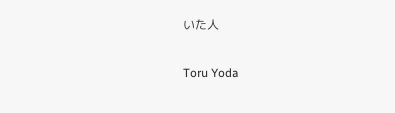いた人

Toru Yoda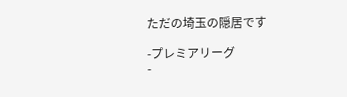ただの埼玉の隠居です

-プレミアリーグ
-